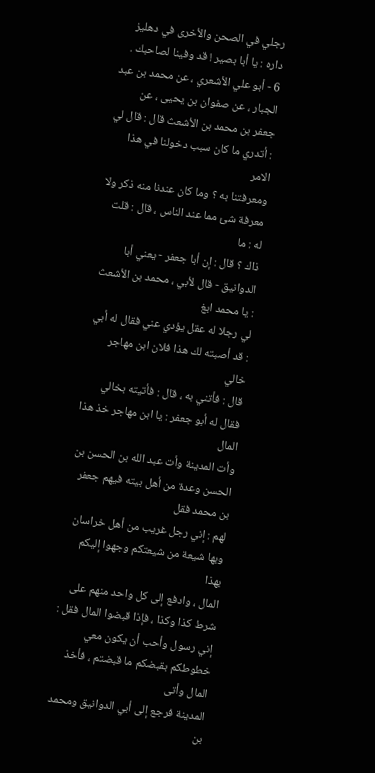رجلي في الصحن والأخرى في دهليز داره : يا أبا بصير ! قد وفينا لصاحبك .
6 - أبو علي الأشعري ، عن محمد بن عبد الجبار ، عن صفوان بن يحيى ، عن
جعفر بن محمد بن الأشعث قال : قال لي : أتدري ما كان سبب دخولنا في هذا الامر
ومعرفتنا به ؟ وما كان عندنا منه ذكر ولا معرفة شئ مما عند الناس ، قال : قلت له : ما
ذاك ؟ قال : إن أبا جعفر - يعني أبا الدوانيق - قال لأبي ، محمد بن الأشعث : يا محمد ابغ
لي رجلا له عقل يؤدي عني فقال له أبي : قد أصبته لك هذا فلان ابن مهاجر خالي
قال : فأتني به ، قال : فأتيته بخالي فقال له أبو جعفر : يا ابن مهاجر خذ هذا المال
وأت المدينة وأت عبد الله بن الحسن بن الحسن وعدة من أهل بيته فيهم جعفر بن محمد فقل
لهم : إني رجل غريب من أهل خراسان وبها شيعة من شيعتكم وجهوا إليكم بهذا
المال ، وادفع إلى كل واحد منهم على شرط كذا وكذا ، فإذا قبضوا المال فقل :
إني رسول وأحب أن يكون معي خطوطكم بقبضكم ما قبضتم ، فأخذ المال وأتى
المدينة فرجع إلى أبي الدوانيق ومحمد بن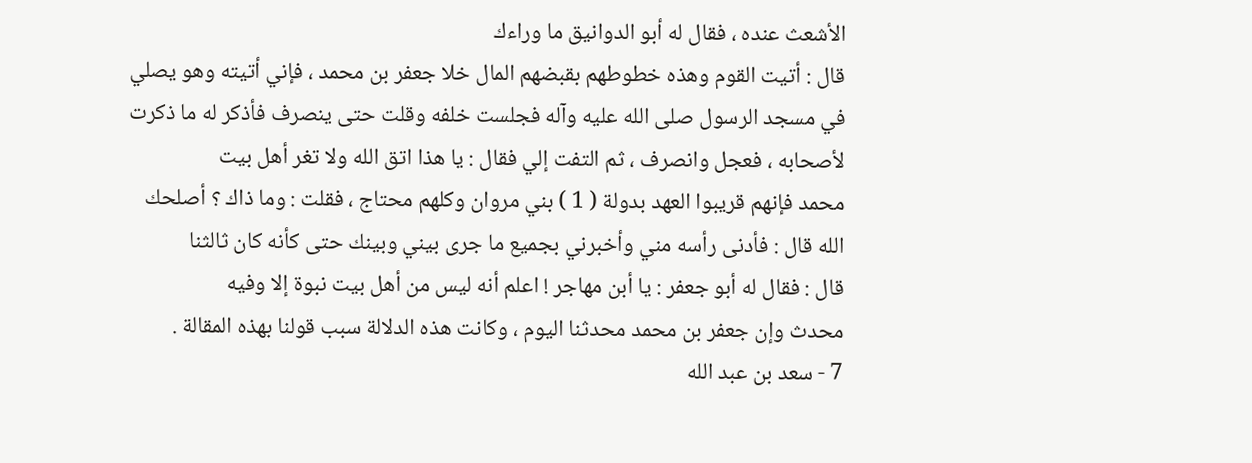الأشعث عنده ، فقال له أبو الدوانيق ما وراءك
قال : أتيت القوم وهذه خطوطهم بقبضهم المال خلا جعفر بن محمد ، فإني أتيته وهو يصلي
في مسجد الرسول صلى الله عليه وآله فجلست خلفه وقلت حتى ينصرف فأذكر له ما ذكرت
لأصحابه ، فعجل وانصرف ، ثم التفت إلي فقال : يا هذا اتق الله ولا تغر أهل بيت
محمد فإنهم قريبوا العهد بدولة ( 1 ) بني مروان وكلهم محتاج ، فقلت : وما ذاك ؟ أصلحك
الله قال : فأدنى رأسه مني وأخبرني بجميع ما جرى بيني وبينك حتى كأنه كان ثالثنا
قال : فقال له أبو جعفر : يا أبن مهاجر ! اعلم أنه ليس من أهل بيت نبوة إلا وفيه
محدث وإن جعفر بن محمد محدثنا اليوم ، وكانت هذه الدلالة سبب قولنا بهذه المقالة .
7 - سعد بن عبد الله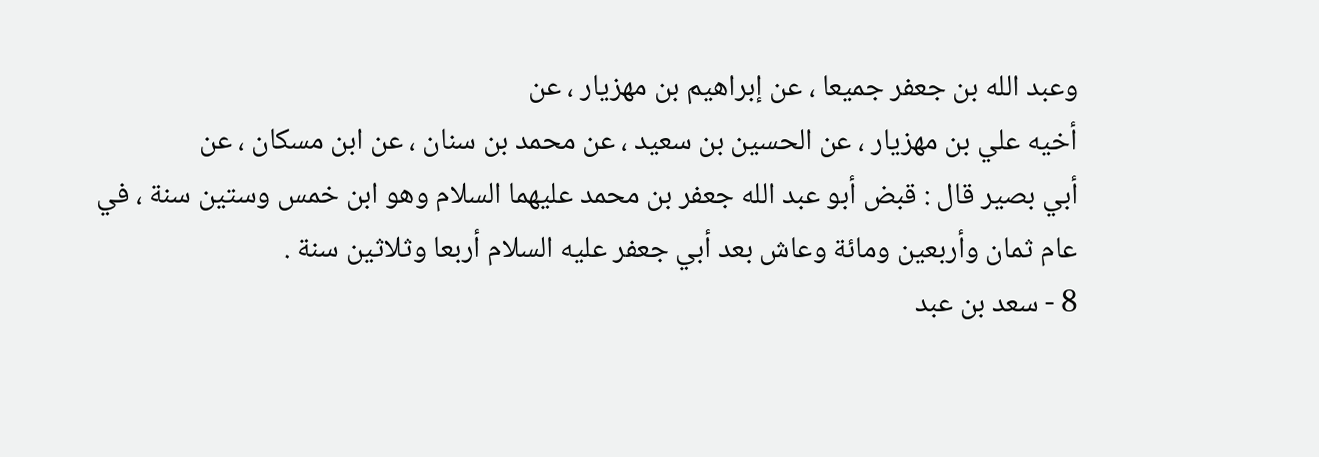وعبد الله بن جعفر جميعا ، عن إبراهيم بن مهزيار ، عن
أخيه علي بن مهزيار ، عن الحسين بن سعيد ، عن محمد بن سنان ، عن ابن مسكان ، عن
أبي بصير قال : قبض أبو عبد الله جعفر بن محمد عليهما السلام وهو ابن خمس وستين سنة ، في
عام ثمان وأربعين ومائة وعاش بعد أبي جعفر عليه السلام أربعا وثلاثين سنة .
8 - سعد بن عبد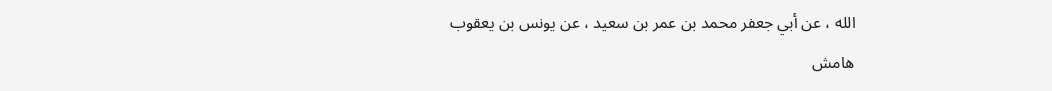الله ، عن أبي جعفر محمد بن عمر بن سعيد ، عن يونس بن يعقوب
هامش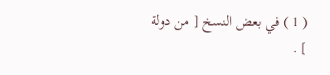( 1 ) في بعض النسخ [ من دولة ] .